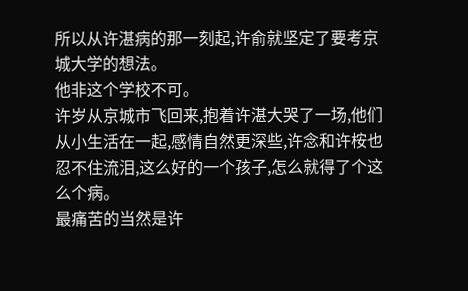所以从许湛病的那一刻起,许俞就坚定了要考京城大学的想法。
他非这个学校不可。
许岁从京城市飞回来,抱着许湛大哭了一场,他们从小生活在一起,感情自然更深些,许念和许桉也忍不住流泪,这么好的一个孩子,怎么就得了个这么个病。
最痛苦的当然是许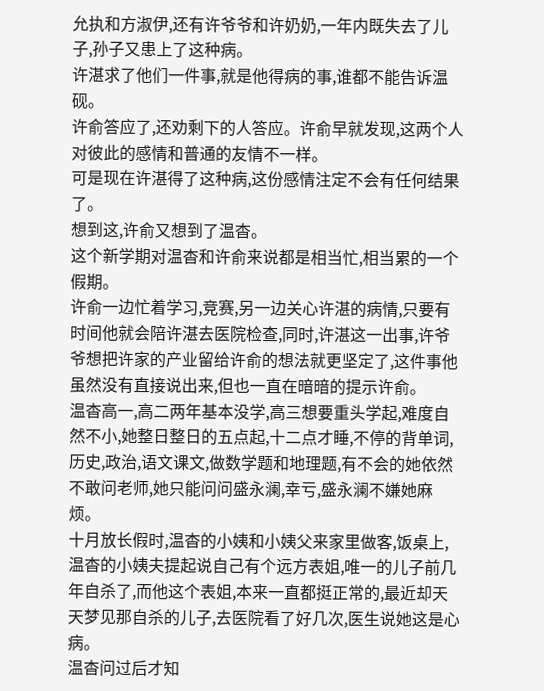允执和方淑伊,还有许爷爷和许奶奶,一年内既失去了儿子,孙子又患上了这种病。
许湛求了他们一件事,就是他得病的事,谁都不能告诉温砚。
许俞答应了,还劝剩下的人答应。许俞早就发现,这两个人对彼此的感情和普通的友情不一样。
可是现在许湛得了这种病,这份感情注定不会有任何结果了。
想到这,许俞又想到了温杳。
这个新学期对温杳和许俞来说都是相当忙,相当累的一个假期。
许俞一边忙着学习,竞赛,另一边关心许湛的病情,只要有时间他就会陪许湛去医院检查,同时,许湛这一出事,许爷爷想把许家的产业留给许俞的想法就更坚定了,这件事他虽然没有直接说出来,但也一直在暗暗的提示许俞。
温杳高一,高二两年基本没学,高三想要重头学起,难度自然不小,她整日整日的五点起,十二点才睡,不停的背单词,历史,政治,语文课文,做数学题和地理题,有不会的她依然不敢问老师,她只能问问盛永澜,幸亏,盛永澜不嫌她麻烦。
十月放长假时,温杳的小姨和小姨父来家里做客,饭桌上,温杳的小姨夫提起说自己有个远方表姐,唯一的儿子前几年自杀了,而他这个表姐,本来一直都挺正常的,最近却天天梦见那自杀的儿子,去医院看了好几次,医生说她这是心病。
温杳问过后才知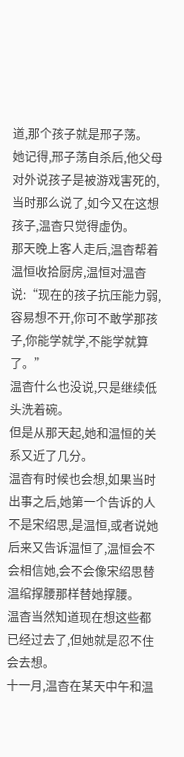道,那个孩子就是邢子荡。
她记得,邢子荡自杀后,他父母对外说孩子是被游戏害死的,当时那么说了,如今又在这想孩子,温杳只觉得虚伪。
那天晚上客人走后,温杳帮着温恒收拾厨房,温恒对温杳说:“现在的孩子抗压能力弱,容易想不开,你可不敢学那孩子,你能学就学,不能学就算了。”
温杳什么也没说,只是继续低头洗着碗。
但是从那天起,她和温恒的关系又近了几分。
温杳有时候也会想,如果当时出事之后,她第一个告诉的人不是宋绍思,是温恒,或者说她后来又告诉温恒了,温恒会不会相信她,会不会像宋绍思替温绾撑腰那样替她撑腰。
温杳当然知道现在想这些都已经过去了,但她就是忍不住会去想。
十一月,温杳在某天中午和温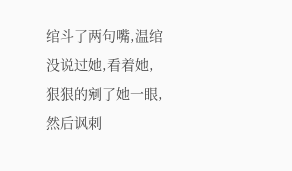绾斗了两句嘴,温绾没说过她,看着她,狠狠的剜了她一眼,然后讽刺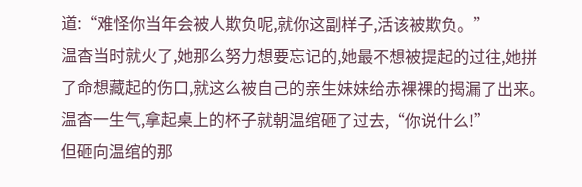道:“难怪你当年会被人欺负呢,就你这副样子,活该被欺负。”
温杳当时就火了,她那么努力想要忘记的,她最不想被提起的过往,她拼了命想藏起的伤口,就这么被自己的亲生妹妹给赤裸裸的揭漏了出来。
温杳一生气,拿起桌上的杯子就朝温绾砸了过去,“你说什么!”
但砸向温绾的那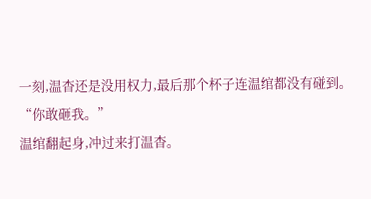一刻,温杳还是没用权力,最后那个杯子连温绾都没有碰到。
“你敢砸我。”
温绾翻起身,冲过来打温杳。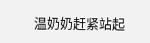温奶奶赶紧站起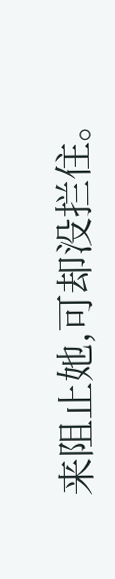来阻止她,可却没拦住。